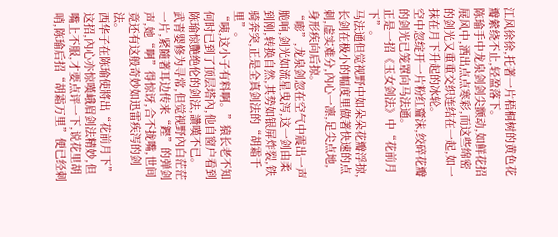江风徐徐,托著一片梧桐树的黄色花瓣縈绕不止,轻盈落下。
陈瑜手中龙泉剑剑尖颤动,如鲜花招展风中,洒出点点寒彩,而这些绵密的剑光又重重交织连结在一起,如一抹在月下升起的冰轮。
空中忽绽开一片粉红齏沫,绞碎花瓣的剑光已笼罩向马法通。
正是一招《玉女剑法》中“花前月下”。
马法通但觉视野中如朵朵花瓣浮掠,长剑在极小的幅度里做著快速的点刺,虚实难分,內心一凛,足尖点地,身形疾向后掠。
“嘭”,龙泉剑忽在空气中震出一声脆响,剑光如流星曳泻,这一剑由柔到刚,转换自然,其势如银屏炸裂,铁骑奔突,正是全真剑法的“胡霜千里”。
“咦,这小子有料啊。”猿长老不知何时已到了顶层塔內,他自窗户看到陈瑜惊艷绝伦的剑法,讚嘆不已。
武青婴修为寻常,但觉视野內白茫茫一片,紧隨著耳边传来“鏗”的弹剑声,她“啊”得惊讶,合不拢嘴,世间竟还有这般奇妙如迅雷疾泻的剑法。
西华子在陈瑜使將出“花前月下”这招,內心亦惊嘆峨眉剑法精妙,但嘴上不服,才要点评一下,说花里胡哨,陈瑜后招“胡霜万里”便已经刺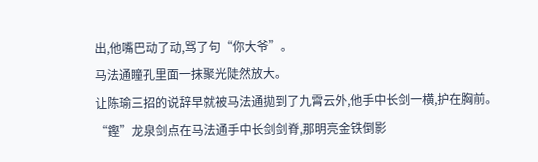出,他嘴巴动了动,骂了句“你大爷”。
马法通瞳孔里面一抹聚光陡然放大。
让陈瑜三招的说辞早就被马法通拋到了九霄云外,他手中长剑一横,护在胸前。
“鏗”龙泉剑点在马法通手中长剑剑脊,那明亮金铁倒影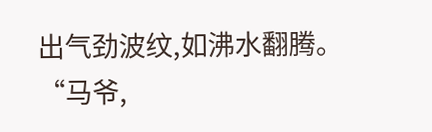出气劲波纹,如沸水翻腾。
“马爷,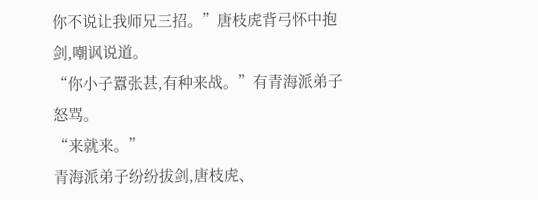你不说让我师兄三招。”唐枝虎背弓怀中抱剑,嘲讽说道。
“你小子囂张甚,有种来战。”有青海派弟子怒骂。
“来就来。”
青海派弟子纷纷拔剑,唐枝虎、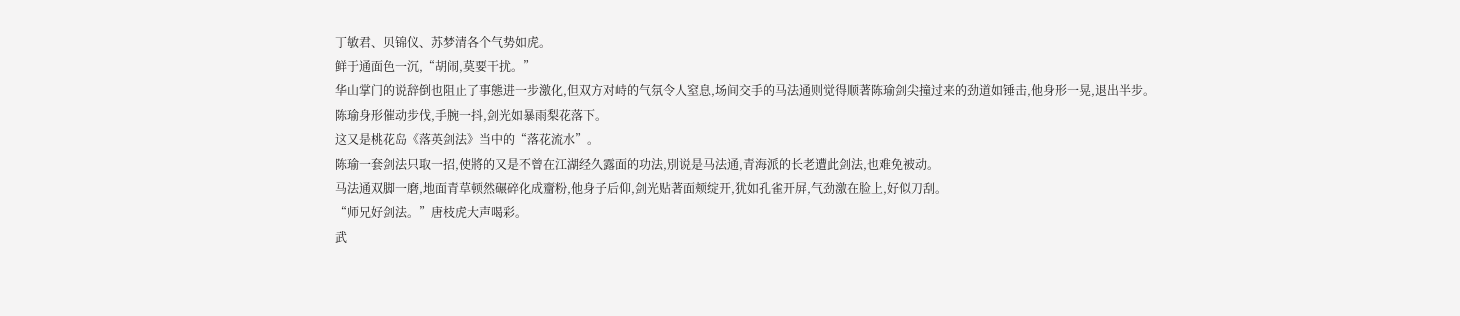丁敏君、贝锦仪、苏梦清各个气势如虎。
鲜于通面色一沉,“胡闹,莫要干扰。”
华山掌门的说辞倒也阻止了事態进一步激化,但双方对峙的气氛令人窒息,场间交手的马法通则觉得顺著陈瑜剑尖撞过来的劲道如锤击,他身形一晃,退出半步。
陈瑜身形催动步伐,手腕一抖,剑光如暴雨梨花落下。
这又是桃花岛《落英剑法》当中的“落花流水”。
陈瑜一套剑法只取一招,使將的又是不曾在江湖经久露面的功法,別说是马法通,青海派的长老遭此剑法,也难免被动。
马法通双脚一磨,地面青草顿然碾碎化成齏粉,他身子后仰,剑光贴著面颊绽开,犹如孔雀开屏,气劲激在脸上,好似刀刮。
“师兄好剑法。”唐枝虎大声喝彩。
武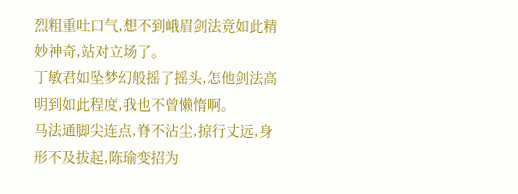烈粗重吐口气,想不到峨眉剑法竟如此精妙神奇,站对立场了。
丁敏君如坠梦幻般摇了摇头,怎他剑法高明到如此程度,我也不曾懒惰啊。
马法通脚尖连点,脊不沾尘,掠行丈远,身形不及拔起,陈瑜变招为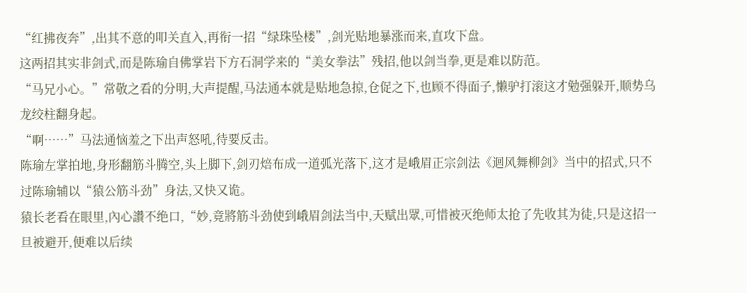“红拂夜奔”,出其不意的叩关直入,再衔一招“绿珠坠楼”,剑光贴地暴涨而来,直攻下盘。
这两招其实非剑式,而是陈瑜自佛掌岩下方石洞学来的“美女拳法”残招,他以剑当拳,更是难以防范。
“马兄小心。”常敬之看的分明,大声提醒,马法通本就是贴地急掠,仓促之下,也顾不得面子,懒驴打滚这才勉强躲开,顺势乌龙绞柱翻身起。
“啊……”马法通恼羞之下出声怒吼,待要反击。
陈瑜左掌拍地,身形翻筋斗腾空,头上脚下,剑刃焙布成一道弧光落下,这才是峨眉正宗剑法《迴风舞柳剑》当中的招式,只不过陈瑜辅以“猿公筋斗劲”身法,又快又诡。
猿长老看在眼里,內心讚不绝口,“妙,竟將筋斗劲使到峨眉剑法当中,天赋出眾,可惜被灭绝师太抢了先收其为徒,只是这招一旦被避开,便难以后续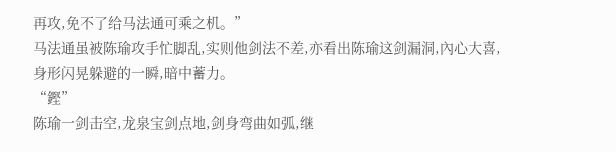再攻,免不了给马法通可乘之机。”
马法通虽被陈瑜攻手忙脚乱,实则他剑法不差,亦看出陈瑜这剑漏洞,內心大喜,身形闪晃躲避的一瞬,暗中蓄力。
“鏗”
陈瑜一剑击空,龙泉宝剑点地,剑身弯曲如弧,继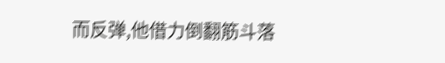而反弹,他借力倒翻筋斗落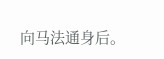向马法通身后。